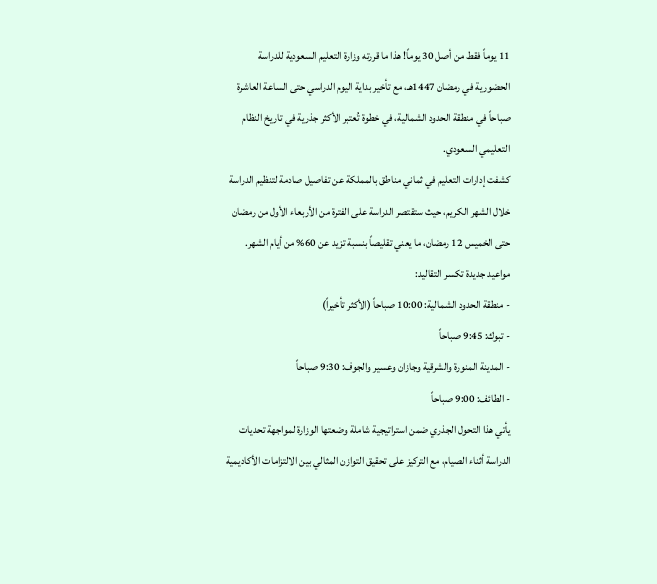11 يوماً فقط من أصل 30 يوماً! هذا ما قررته وزارة التعليم السعودية للدراسة الحضورية في رمضان 1447هـ، مع تأخير بداية اليوم الدراسي حتى الساعة العاشرة صباحاً في منطقة الحدود الشمالية، في خطوة تُعتبر الأكثر جذرية في تاريخ النظام التعليمي السعودي.
كشفت إدارات التعليم في ثماني مناطق بالمملكة عن تفاصيل صادمة لتنظيم الدراسة خلال الشهر الكريم، حيث ستقتصر الدراسة على الفترة من الأربعاء الأول من رمضان حتى الخميس 12 رمضان، ما يعني تقليصاً بنسبة تزيد عن 60% من أيام الشهر.
مواعيد جديدة تكسر التقاليد:
- منطقة الحدود الشمالية: 10:00 صباحاً (الأكثر تأخيراً)
- تبوك: 9:45 صباحاً
- المدينة المنورة والشرقية وجازان وعسير والجوف: 9:30 صباحاً
- الطائف: 9:00 صباحاً
يأتي هذا التحول الجذري ضمن استراتيجية شاملة وضعتها الوزارة لمواجهة تحديات الدراسة أثناء الصيام، مع التركيز على تحقيق التوازن المثالي بين الالتزامات الأكاديمية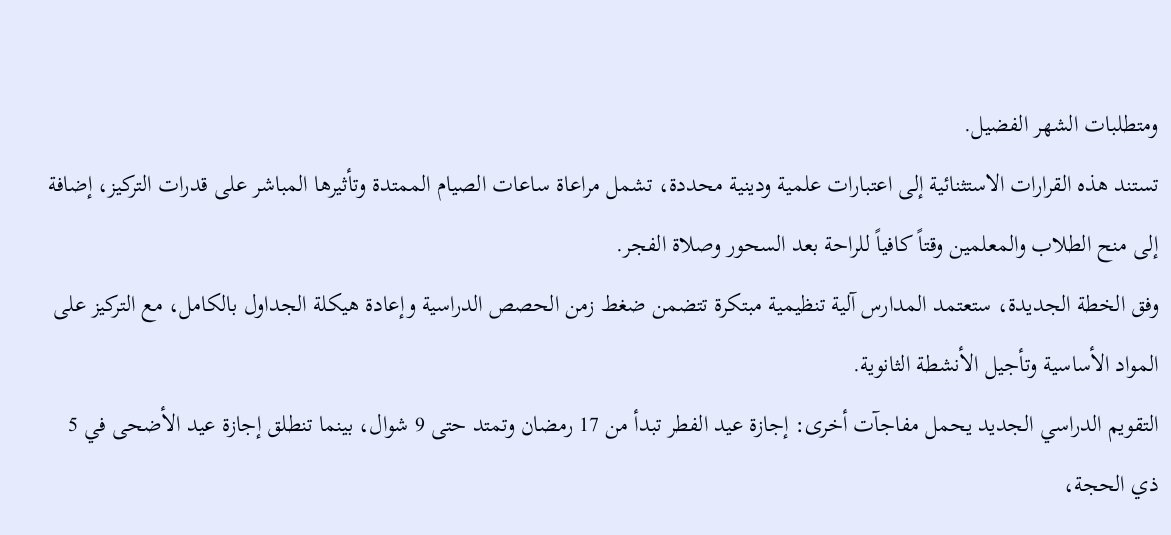ومتطلبات الشهر الفضيل.
تستند هذه القرارات الاستثنائية إلى اعتبارات علمية ودينية محددة، تشمل مراعاة ساعات الصيام الممتدة وتأثيرها المباشر على قدرات التركيز، إضافة إلى منح الطلاب والمعلمين وقتاً كافياً للراحة بعد السحور وصلاة الفجر.
وفق الخطة الجديدة، ستعتمد المدارس آلية تنظيمية مبتكرة تتضمن ضغط زمن الحصص الدراسية وإعادة هيكلة الجداول بالكامل، مع التركيز على المواد الأساسية وتأجيل الأنشطة الثانوية.
التقويم الدراسي الجديد يحمل مفاجآت أخرى: إجازة عيد الفطر تبدأ من 17 رمضان وتمتد حتى 9 شوال، بينما تنطلق إجازة عيد الأضحى في 5 ذي الحجة،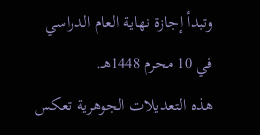وتبدأ إجازة نهاية العام الدراسي في 10 محرم 1448هـ.
هذه التعديلات الجوهرية تعكس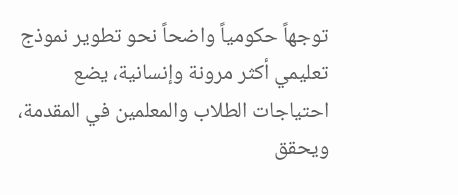توجهاً حكومياً واضحاً نحو تطوير نموذج تعليمي أكثر مرونة وإنسانية، يضع احتياجات الطلاب والمعلمين في المقدمة، ويحقق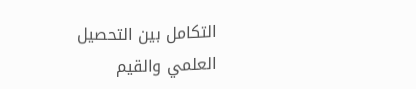التكامل بين التحصيل العلمي والقيم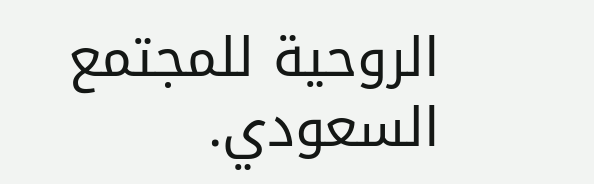الروحية للمجتمع السعودي.